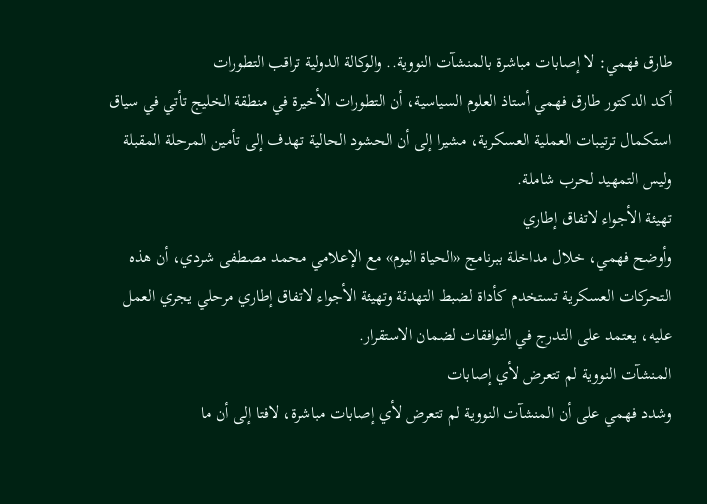طارق فهمي: لا إصابات مباشرة بالمنشآت النووية.. والوكالة الدولية تراقب التطورات
أكد الدكتور طارق فهمي أستاذ العلوم السياسية، أن التطورات الأخيرة في منطقة الخليج تأتي في سياق استكمال ترتيبات العملية العسكرية، مشيرا إلى أن الحشود الحالية تهدف إلى تأمين المرحلة المقبلة وليس التمهيد لحرب شاملة.
تهيئة الأجواء لاتفاق إطاري
وأوضح فهمي، خلال مداخلة ببرنامج «الحياة اليوم» مع الإعلامي محمد مصطفى شردي، أن هذه التحركات العسكرية تستخدم كأداة لضبط التهدئة وتهيئة الأجواء لاتفاق إطاري مرحلي يجري العمل عليه، يعتمد على التدرج في التوافقات لضمان الاستقرار.
المنشآت النووية لم تتعرض لأي إصابات
وشدد فهمي على أن المنشآت النووية لم تتعرض لأي إصابات مباشرة، لافتا إلى أن ما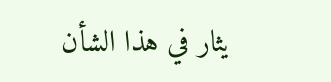يثار في هذا الشأن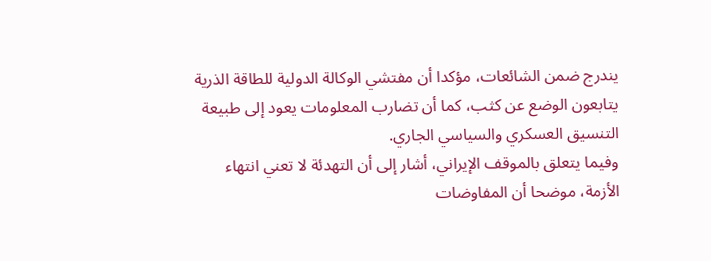يندرج ضمن الشائعات، مؤكدا أن مفتشي الوكالة الدولية للطاقة الذرية يتابعون الوضع عن كثب، كما أن تضارب المعلومات يعود إلى طبيعة التنسيق العسكري والسياسي الجاري.
وفيما يتعلق بالموقف الإيراني، أشار إلى أن التهدئة لا تعني انتهاء الأزمة، موضحا أن المفاوضات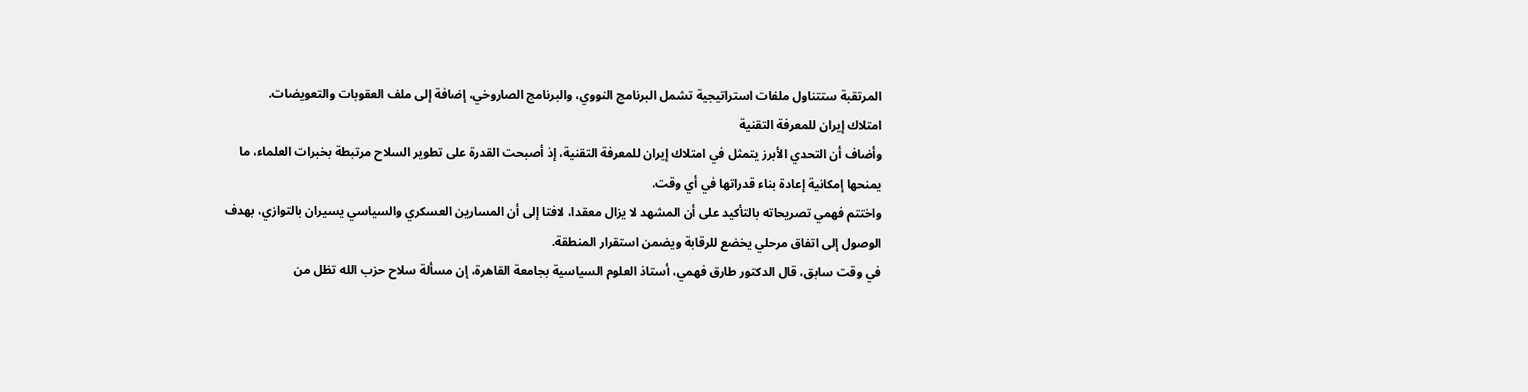المرتقبة ستتناول ملفات استراتيجية تشمل البرنامج النووي، والبرنامج الصاروخي، إضافة إلى ملف العقوبات والتعويضات.
امتلاك إيران للمعرفة التقنية
وأضاف أن التحدي الأبرز يتمثل في امتلاك إيران للمعرفة التقنية، إذ أصبحت القدرة على تطوير السلاح مرتبطة بخبرات العلماء، ما يمنحها إمكانية إعادة بناء قدراتها في أي وقت.
واختتم فهمي تصريحاته بالتأكيد على أن المشهد لا يزال معقدا، لافتا إلى أن المسارين العسكري والسياسي يسيران بالتوازي، بهدف الوصول إلى اتفاق مرحلي يخضع للرقابة ويضمن استقرار المنطقة.
في وقت سابق، قال الدكتور طارق فهمي، أستاذ العلوم السياسية بجامعة القاهرة، إن مسألة سلاح حزب الله تظل من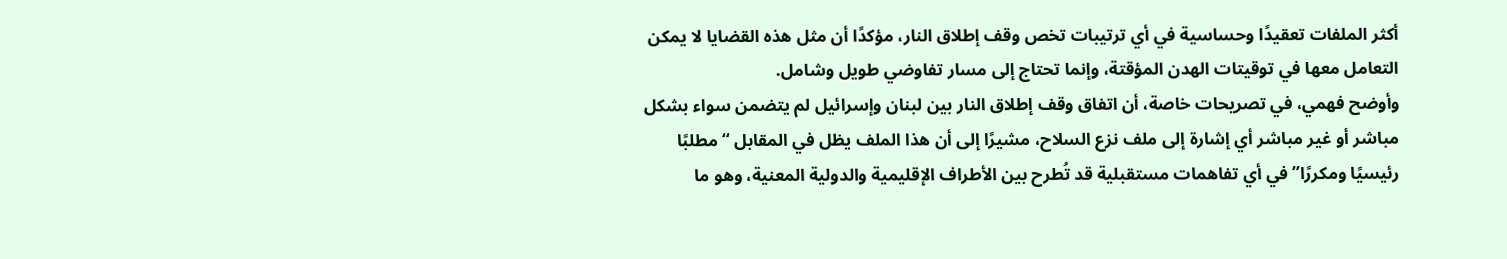أكثر الملفات تعقيدًا وحساسية في أي ترتيبات تخص وقف إطلاق النار، مؤكدًا أن مثل هذه القضايا لا يمكن التعامل معها في توقيتات الهدن المؤقتة، وإنما تحتاج إلى مسار تفاوضي طويل وشامل.
وأوضح فهمي، في تصريحات خاصة، أن اتفاق وقف إطلاق النار بين لبنان وإسرائيل لم يتضمن سواء بشكل مباشر أو غير مباشر أي إشارة إلى ملف نزع السلاح، مشيرًا إلى أن هذا الملف يظل في المقابل “مطلبًا رئيسيًا ومكررًا” في أي تفاهمات مستقبلية قد تُطرح بين الأطراف الإقليمية والدولية المعنية، وهو ما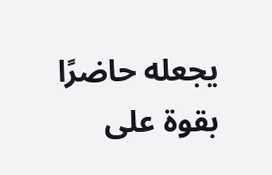يجعله حاضرًا بقوة على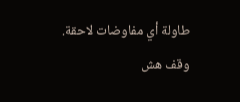طاولة أي مفاوضات لاحقة.
وقف هش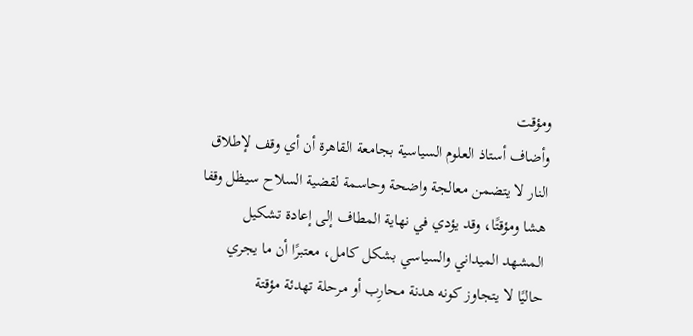ومؤقت
وأضاف أستاذ العلوم السياسية بجامعة القاهرة أن أي وقف لإطلاق النار لا يتضمن معالجة واضحة وحاسمة لقضية السلاح سيظل وقفا هشا ومؤقتًا، وقد يؤدي في نهاية المطاف إلى إعادة تشكيل المشهد الميداني والسياسي بشكل كامل، معتبرًا أن ما يجري حاليًا لا يتجاوز كونه هدنة محارِب أو مرحلة تهدئة مؤقتة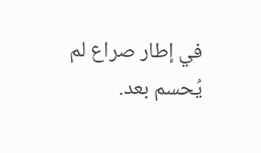في إطار صراع لم يُحسم بعد.